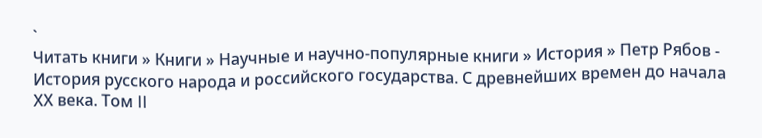`
Читать книги » Книги » Научные и научно-популярные книги » История » Петр Рябов - История русского народа и российского государства. С древнейших времен до начала ХХ века. Том II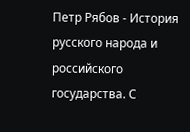Петр Рябов - История русского народа и российского государства. С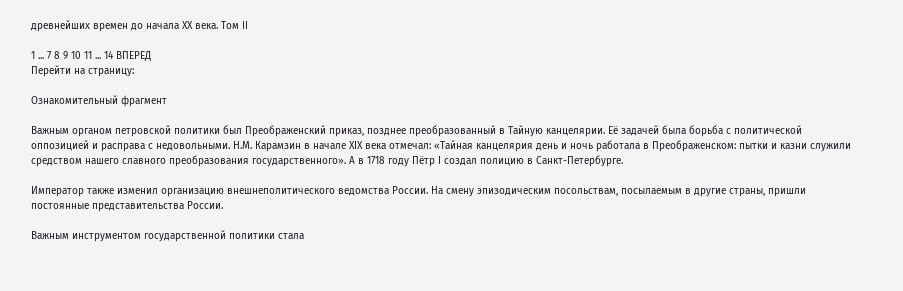древнейших времен до начала ХХ века. Том II

1 ... 7 8 9 10 11 ... 14 ВПЕРЕД
Перейти на страницу:

Ознакомительный фрагмент

Важным органом петровской политики был Преображенский приказ, позднее преобразованный в Тайную канцелярии. Её задачей была борьба с политической оппозицией и расправа с недовольными. Н.М. Карамзин в начале XIX века отмечал: «Тайная канцелярия день и ночь работала в Преображенском: пытки и казни служили средством нашего славного преобразования государственного». А в 1718 году Пётр I создал полицию в Санкт-Петербурге.

Император также изменил организацию внешнеполитического ведомства России. На смену эпизодическим посольствам, посылаемым в другие страны, пришли постоянные представительства России.

Важным инструментом государственной политики стала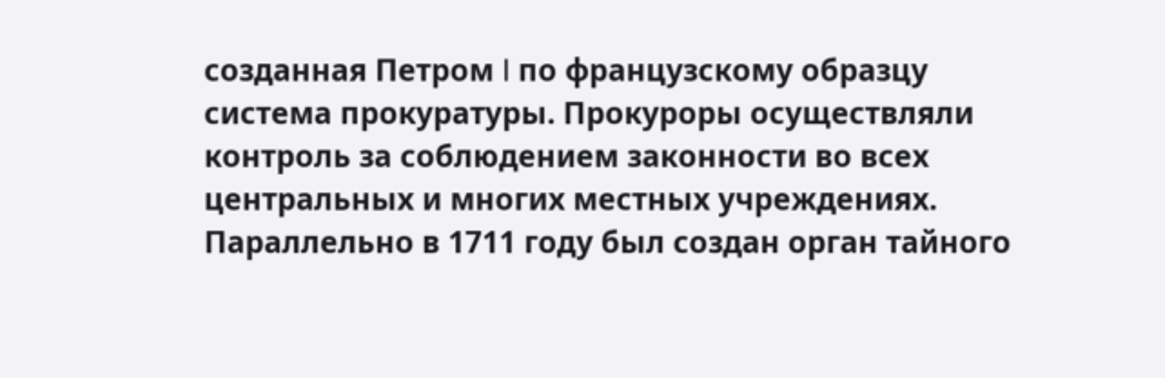созданная Петром I по французскому образцу система прокуратуры. Прокуроры осуществляли контроль за соблюдением законности во всех центральных и многих местных учреждениях. Параллельно в 1711 году был создан орган тайного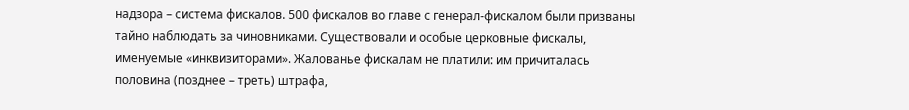надзора – система фискалов. 500 фискалов во главе с генерал-фискалом были призваны тайно наблюдать за чиновниками. Существовали и особые церковные фискалы, именуемые «инквизиторами». Жалованье фискалам не платили: им причиталась половина (позднее – треть) штрафа,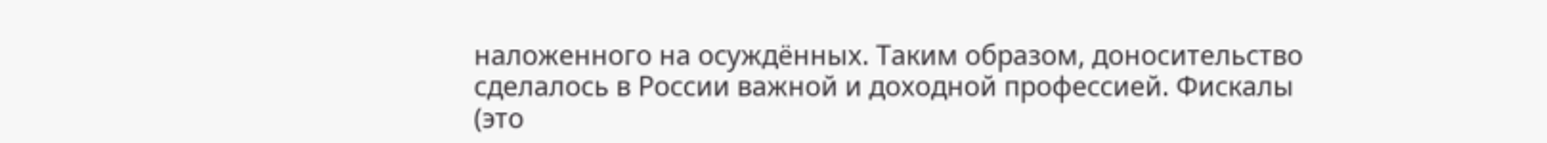наложенного на осуждённых. Таким образом, доносительство сделалось в России важной и доходной профессией. Фискалы (это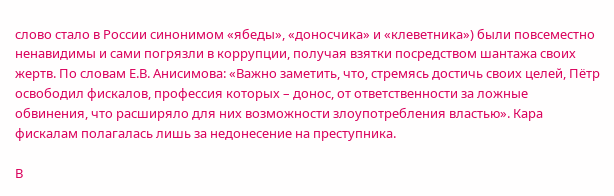слово стало в России синонимом «ябеды», «доносчика» и «клеветника») были повсеместно ненавидимы и сами погрязли в коррупции, получая взятки посредством шантажа своих жертв. По словам Е.В. Анисимова: «Важно заметить, что, стремясь достичь своих целей, Пётр освободил фискалов, профессия которых – донос, от ответственности за ложные обвинения, что расширяло для них возможности злоупотребления властью». Кара фискалам полагалась лишь за недонесение на преступника.

В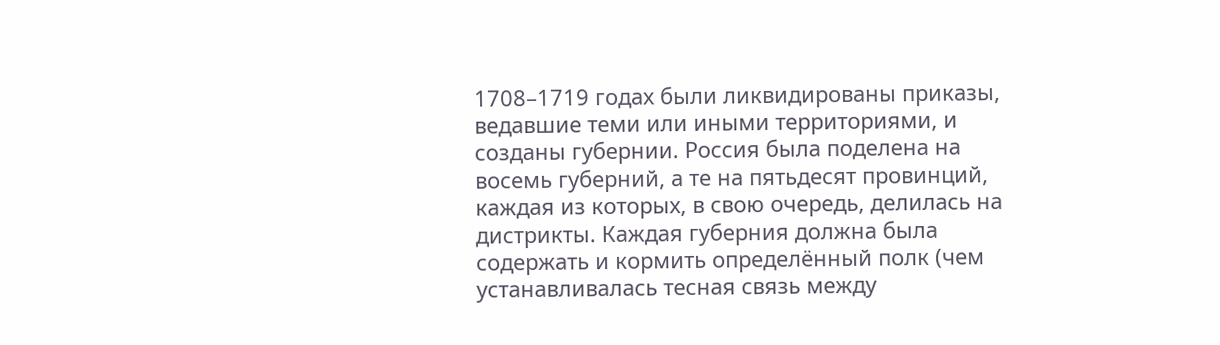1708–1719 годах были ликвидированы приказы, ведавшие теми или иными территориями, и созданы губернии. Россия была поделена на восемь губерний, а те на пятьдесят провинций, каждая из которых, в свою очередь, делилась на дистрикты. Каждая губерния должна была содержать и кормить определённый полк (чем устанавливалась тесная связь между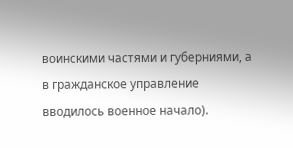воинскими частями и губерниями, а в гражданское управление вводилось военное начало).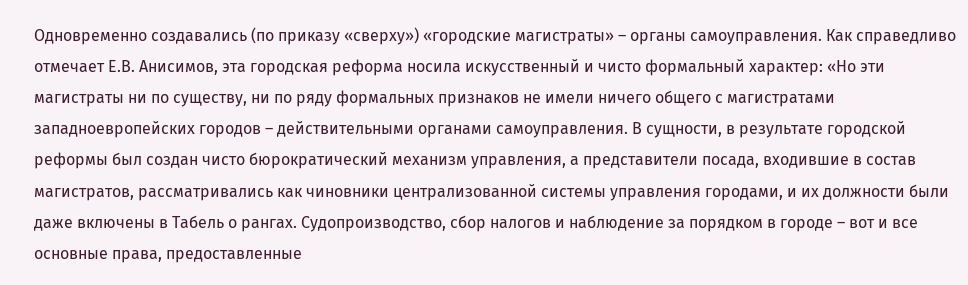Одновременно создавались (по приказу «сверху») «городские магистраты» – органы самоуправления. Как справедливо отмечает Е.В. Анисимов, эта городская реформа носила искусственный и чисто формальный характер: «Но эти магистраты ни по существу, ни по ряду формальных признаков не имели ничего общего с магистратами западноевропейских городов – действительными органами самоуправления. В сущности, в результате городской реформы был создан чисто бюрократический механизм управления, а представители посада, входившие в состав магистратов, рассматривались как чиновники централизованной системы управления городами, и их должности были даже включены в Табель о рангах. Судопроизводство, сбор налогов и наблюдение за порядком в городе – вот и все основные права, предоставленные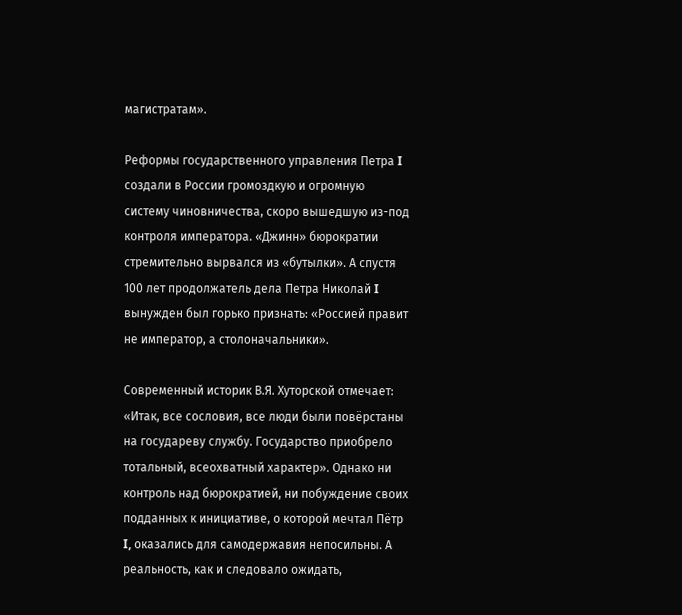магистратам».

Реформы государственного управления Петра I создали в России громоздкую и огромную систему чиновничества, скоро вышедшую из-под контроля императора. «Джинн» бюрократии стремительно вырвался из «бутылки». А спустя 100 лет продолжатель дела Петра Николай I вынужден был горько признать: «Россией правит не император, а столоначальники».

Современный историк В.Я. Хуторской отмечает: «Итак, все сословия, все люди были повёрстаны на государеву службу. Государство приобрело тотальный, всеохватный характер». Однако ни контроль над бюрократией, ни побуждение своих подданных к инициативе, о которой мечтал Пётр I, оказались для самодержавия непосильны. А реальность, как и следовало ожидать,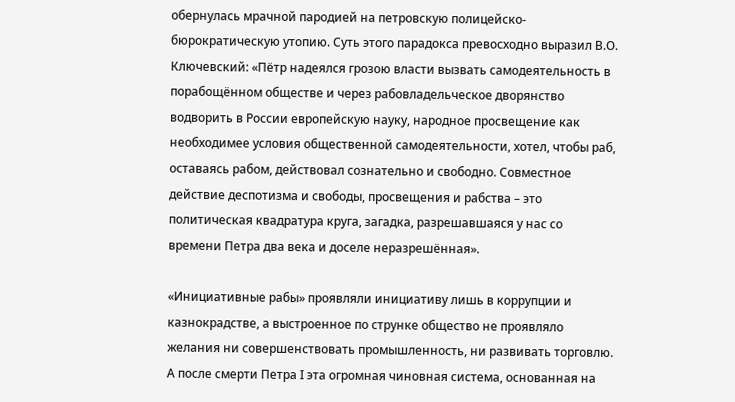обернулась мрачной пародией на петровскую полицейско-бюрократическую утопию. Суть этого парадокса превосходно выразил В.О. Ключевский: «Пётр надеялся грозою власти вызвать самодеятельность в порабощённом обществе и через рабовладельческое дворянство водворить в России европейскую науку, народное просвещение как необходимее условия общественной самодеятельности, хотел, чтобы раб, оставаясь рабом, действовал сознательно и свободно. Совместное действие деспотизма и свободы, просвещения и рабства – это политическая квадратура круга, загадка, разрешавшаяся у нас со времени Петра два века и доселе неразрешённая».

«Инициативные рабы» проявляли инициативу лишь в коррупции и казнокрадстве, а выстроенное по струнке общество не проявляло желания ни совершенствовать промышленность, ни развивать торговлю. А после смерти Петра I эта огромная чиновная система, основанная на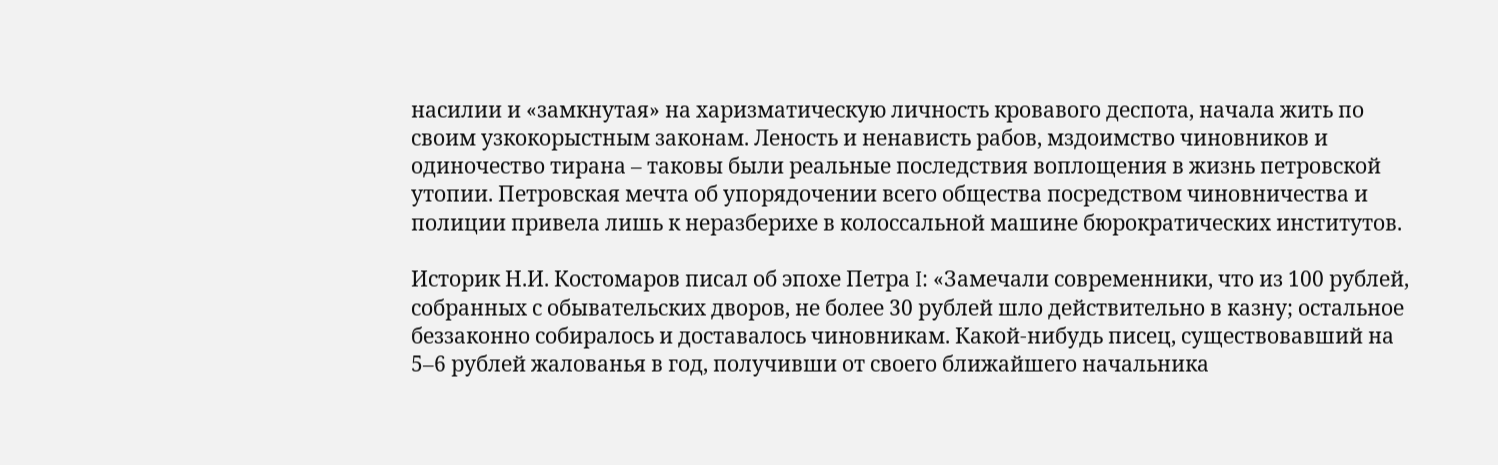насилии и «замкнутая» на харизматическую личность кровавого деспота, начала жить по своим узкокорыстным законам. Леность и ненависть рабов, мздоимство чиновников и одиночество тирана – таковы были реальные последствия воплощения в жизнь петровской утопии. Петровская мечта об упорядочении всего общества посредством чиновничества и полиции привела лишь к неразберихе в колоссальной машине бюрократических институтов.

Историк Н.И. Костомаров писал об эпохе Петра I: «Замечали современники, что из 100 рублей, собранных с обывательских дворов, не более 30 рублей шло действительно в казну; остальное беззаконно собиралось и доставалось чиновникам. Какой-нибудь писец, существовавший на 5–6 рублей жалованья в год, получивши от своего ближайшего начальника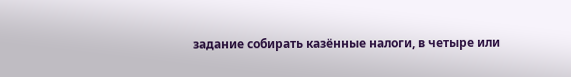задание собирать казённые налоги, в четыре или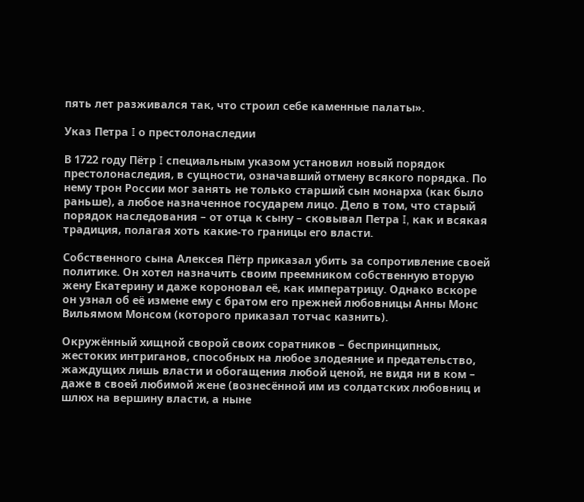пять лет разживался так, что строил себе каменные палаты».

Указ Петра I о престолонаследии

В 1722 году Пётр I специальным указом установил новый порядок престолонаследия, в сущности, означавший отмену всякого порядка. По нему трон России мог занять не только старший сын монарха (как было раньше), а любое назначенное государем лицо. Дело в том, что старый порядок наследования – от отца к сыну – сковывал Петра I, как и всякая традиция, полагая хоть какие-то границы его власти.

Собственного сына Алексея Пётр приказал убить за сопротивление своей политике. Он хотел назначить своим преемником собственную вторую жену Екатерину и даже короновал её, как императрицу. Однако вскоре он узнал об её измене ему с братом его прежней любовницы Анны Монс Вильямом Монсом (которого приказал тотчас казнить).

Окружённый хищной сворой своих соратников – беспринципных, жестоких интриганов, способных на любое злодеяние и предательство, жаждущих лишь власти и обогащения любой ценой, не видя ни в ком – даже в своей любимой жене (вознесённой им из солдатских любовниц и шлюх на вершину власти, а ныне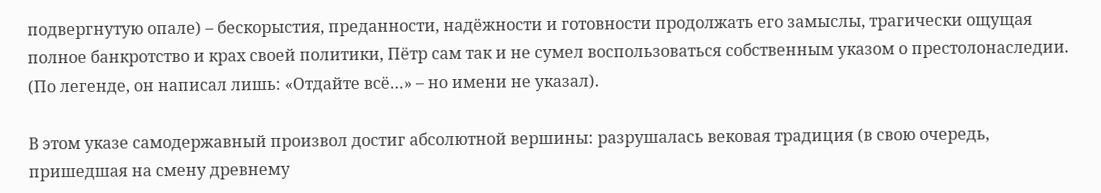подвергнутую опале) – бескорыстия, преданности, надёжности и готовности продолжать его замыслы, трагически ощущая полное банкротство и крах своей политики, Пётр сам так и не сумел воспользоваться собственным указом о престолонаследии. (По легенде, он написал лишь: «Отдайте всё…» – но имени не указал).

В этом указе самодержавный произвол достиг абсолютной вершины: разрушалась вековая традиция (в свою очередь, пришедшая на смену древнему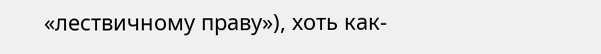«лествичному праву»), хоть как-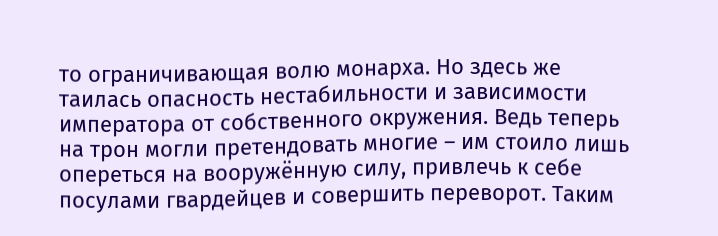то ограничивающая волю монарха. Но здесь же таилась опасность нестабильности и зависимости императора от собственного окружения. Ведь теперь на трон могли претендовать многие – им стоило лишь опереться на вооружённую силу, привлечь к себе посулами гвардейцев и совершить переворот. Таким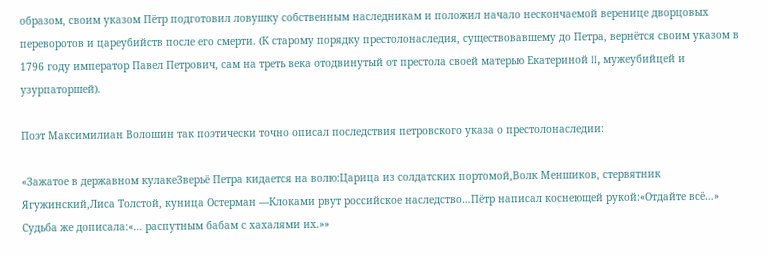образом, своим указом Пётр подготовил ловушку собственным наследникам и положил начало нескончаемой веренице дворцовых переворотов и цареубийств после его смерти. (К старому порядку престолонаследия, существовавшему до Петра, вернётся своим указом в 1796 году император Павел Петрович, сам на треть века отодвинутый от престола своей матерью Екатериной II, мужеубийцей и узурпаторшей).

Поэт Максимилиан Волошин так поэтически точно описал последствия петровского указа о престолонаследии:

«Зажатое в державном кулакеЗверьё Петра кидается на волю:Царица из солдатских портомой,Волк Меншиков, стервятник Ягужинский,Лиса Толстой, куница Остерман —Клоками рвут российское наследство…Пётр написал коснеющей рукой:«Отдайте всё…» Судьба же дописала:«… распутным бабам с хахалями их.»»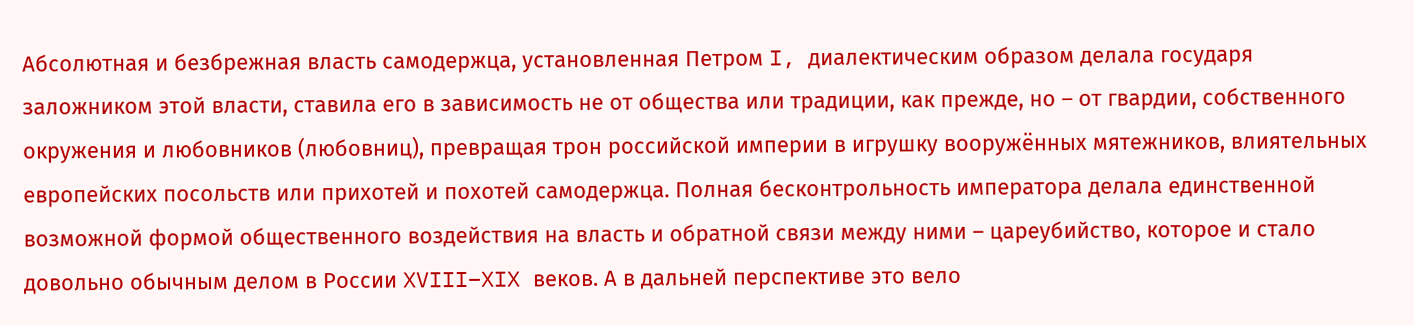Абсолютная и безбрежная власть самодержца, установленная Петром I, диалектическим образом делала государя заложником этой власти, ставила его в зависимость не от общества или традиции, как прежде, но – от гвардии, собственного окружения и любовников (любовниц), превращая трон российской империи в игрушку вооружённых мятежников, влиятельных европейских посольств или прихотей и похотей самодержца. Полная бесконтрольность императора делала единственной возможной формой общественного воздействия на власть и обратной связи между ними – цареубийство, которое и стало довольно обычным делом в России XVIII–XIX веков. А в дальней перспективе это вело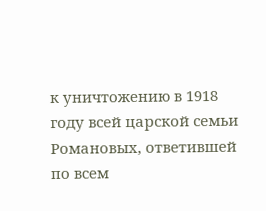к уничтожению в 1918 году всей царской семьи Романовых, ответившей по всем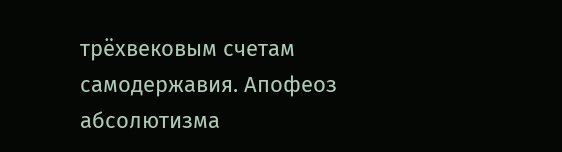трёхвековым счетам самодержавия. Апофеоз абсолютизма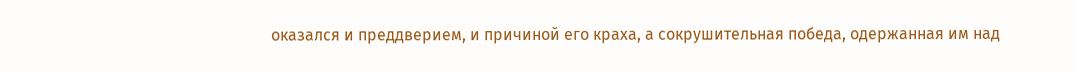оказался и преддверием, и причиной его краха, а сокрушительная победа, одержанная им над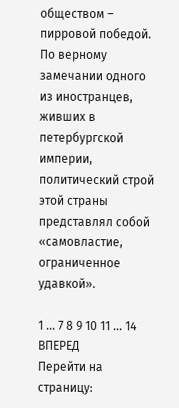обществом – пирровой победой. По верному замечании одного из иностранцев, живших в петербургской империи, политический строй этой страны представлял собой «самовластие, ограниченное удавкой».

1 ... 7 8 9 10 11 ... 14 ВПЕРЕД
Перейти на страницу: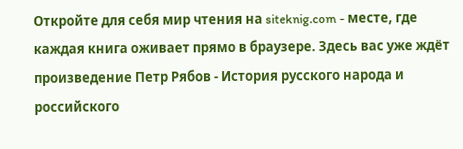Откройте для себя мир чтения на siteknig.com - месте, где каждая книга оживает прямо в браузере. Здесь вас уже ждёт произведение Петр Рябов - История русского народа и российского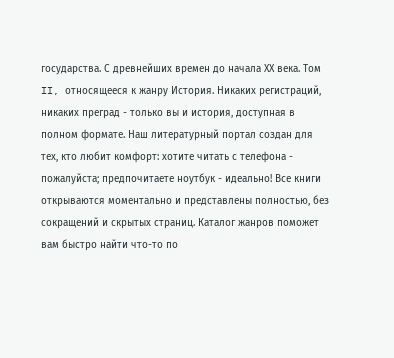государства. С древнейших времен до начала ХХ века. Том II, относящееся к жанру История. Никаких регистраций, никаких преград - только вы и история, доступная в полном формате. Наш литературный портал создан для тех, кто любит комфорт: хотите читать с телефона - пожалуйста; предпочитаете ноутбук - идеально! Все книги открываются моментально и представлены полностью, без сокращений и скрытых страниц. Каталог жанров поможет вам быстро найти что-то по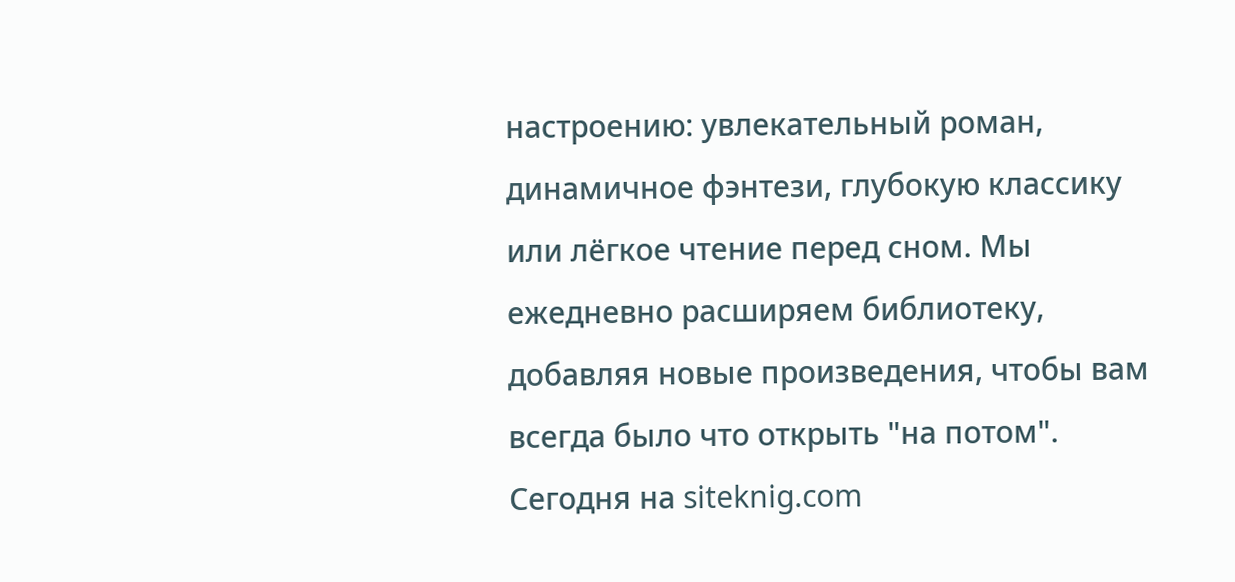настроению: увлекательный роман, динамичное фэнтези, глубокую классику или лёгкое чтение перед сном. Мы ежедневно расширяем библиотеку, добавляя новые произведения, чтобы вам всегда было что открыть "на потом". Сегодня на siteknig.com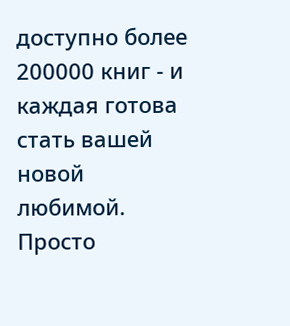доступно более 200000 книг - и каждая готова стать вашей новой любимой. Просто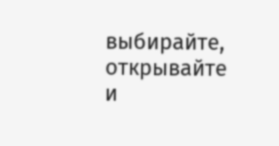выбирайте, открывайте и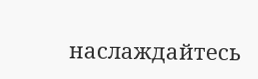наслаждайтесь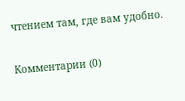чтением там, где вам удобно.

Комментарии (0)